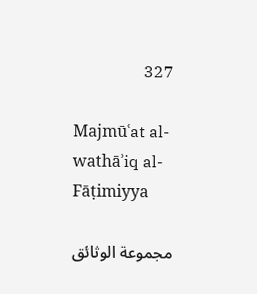327

Majmūʿat al-wathāʾiq al-Fāṭimiyya

مجموعة الوثائق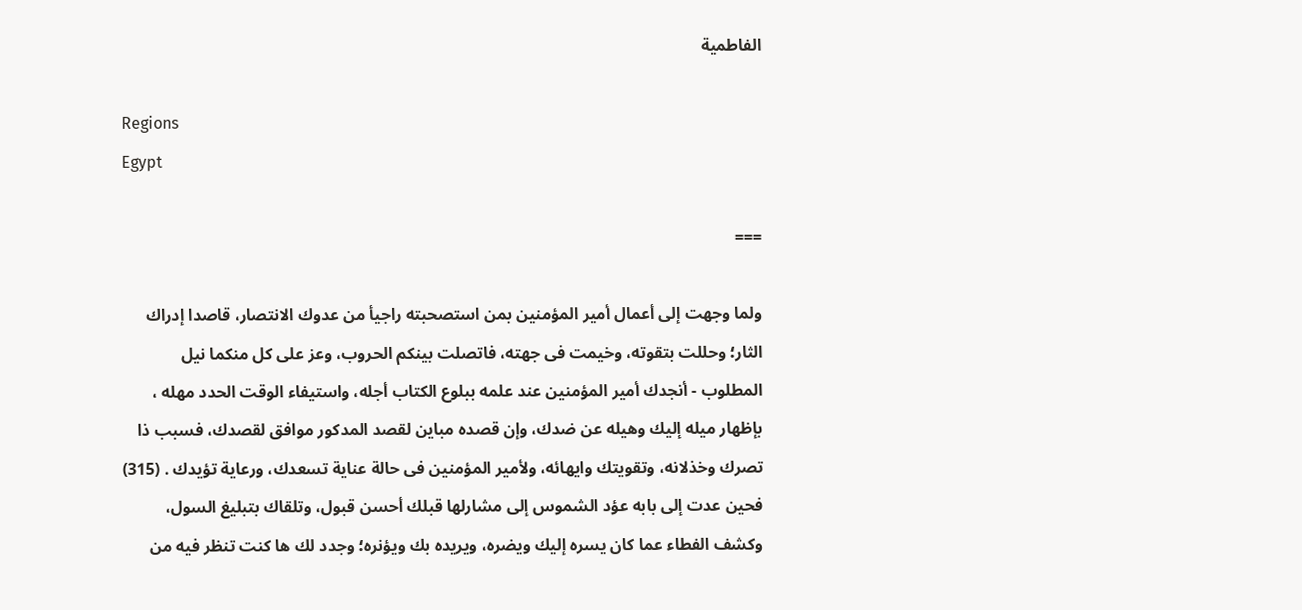الفاطمية

Regions
Egypt

===

ولما وجهت إلى أعمال أمير المؤمنين بمن استصحبته راجيأ من عدوك الانتصار، قاصدا إدراك الثار؛ وحللت بتقوته، وخيمت فى جهته، فاتصلت بينكم الحروب، وعز على كل منكما نيل المطلوب - أنجدك أمير المؤمنين عند علمه ببلوع الكتاب أجله، واستيفاء الوقت الحدد مهله ، بإظهار ميله إليك وهيله عن ضدك، وإن قصده مباين لقصد المدكور موافق لقصدك، فسبب ذا تصرك وخذلانه، وتقويتك وايهائه، ولأمير المؤمنين فى حالة عناية تسعدك، ورعاية تؤيدك . (315) فحين عدت إلى بابه عؤد الشموس إلى مشارلها قبلك أحسن قبول، وتلقاك بتبليغ السول، وكشف الفطاء عما كان يسره إليك ويضره، ويريده بك ويؤنره؛ وجدد لك ها كنت تنظر فيه من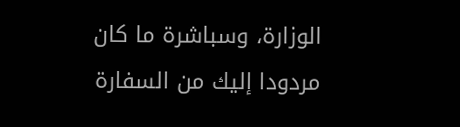الوزارة، وسباشرة ما كان مردودا إليك من السفارة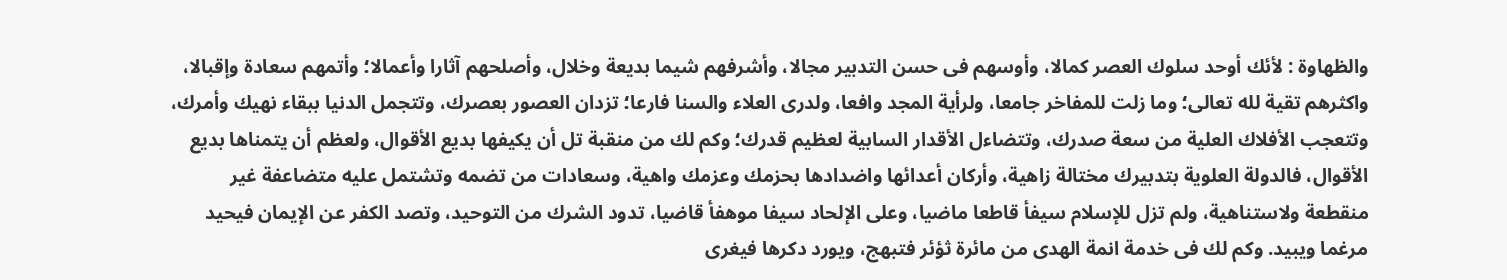والظهاوة : لأئك أوحد سلوك العصر كمالا، وأوسهم فى حسن التدبير مجالا، وأشرفهم شيما بديعة وخلال، وأصلحهم آثارا وأعمالا؛ وأتمهم سعادة وإقبالا، واكثرهم تقية لله تعالى؛ وما زلت للمفاخر جامعا، ولرأية المجد وافعا، ولدرى العلاء والسنا فارعا؛ تزدان العصور بعصرك، وتتجمل الدنيا ببقاء نهيك وأمرك، وتتعجب الأفلاك العلية من سعة صدرك، وتتضاءل الأقدار السابية لعظيم قدرك؛ وكم لك من منقبة تل أن يكيفها بديع الأقوال، ولعظم أن يتمناها بديع الأقوال، فالدولة العلوية بتدبيرك مختالة زاهية، وأركان أعدائها واضدادها بحزمك وعزمك واهية، وسعادات من تضمه وتشتمل عليه متضاعفة غير منقطعة ولاستناهية، ولم تزل للإسلام سيفأ قاطعا ماضيا، وعلى الإلحاد سيفا موهفأ قاضيا، تدود الشرك من التوحيد، وتصد الكفر عن الإيمان فيحيد مرغما ويبيد. وكم لك فى خدمة انمة الهدى من مائرة ثؤئر فتبهج، ويورد دكرها فيغرى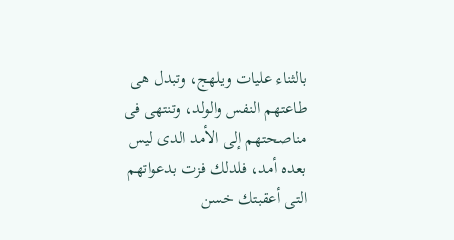بالثناء عليات ويلهج، وتبدل هى طاعتهم النفس والولد، وتنتهى فى مناصحتهم إلى الأمد الدى ليس بعده أمد، فلدلك فزت بدعواتهم التى أعقبتك خسن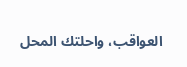العواقب، واحلتك المحل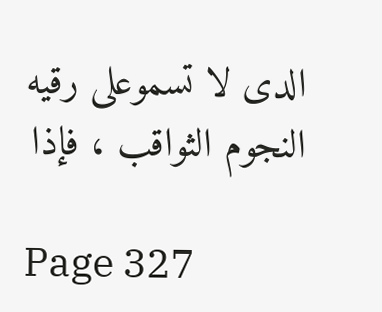الدى لا تسموعلى رقيه النجوم الثواقب ، فإذا

Page 327